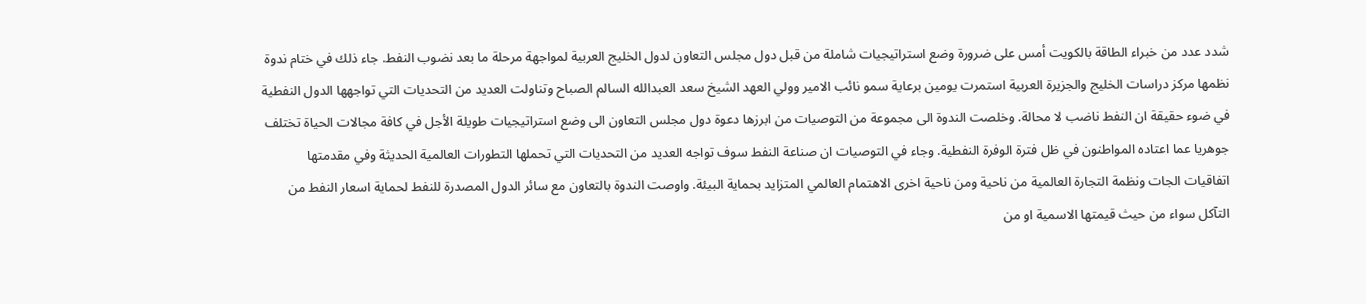شدد عدد من خبراء الطاقة بالكويت أمس على ضرورة وضع استراتيجيات شاملة من قبل دول مجلس التعاون لدول الخليج العربية لمواجهة مرحلة ما بعد نضوب النفط. جاء ذلك في ختام ندوة نظمها مركز دراسات الخليج والجزيرة العربية استمرت يومين برعاية سمو نائب الامير وولي العهد الشيخ سعد العبدالله السالم الصباح وتناولت العديد من التحديات التي تواجهها الدول النفطية في ضوء حقيقة ان النفط ناضب لا محالة. وخلصت الندوة الى مجموعة من التوصيات من ابرزها دعوة دول مجلس التعاون الى وضع استراتيجيات طويلة الأجل في كافة مجالات الحياة تختلف جوهريا عما اعتاده المواطنون في ظل فترة الوفرة النفطية. وجاء في التوصيات ان صناعة النفط سوف تواجه العديد من التحديات التي تحملها التطورات العالمية الحديثة وفي مقدمتها اتفاقيات الجات ونظمة التجارة العالمية من ناحية ومن ناحية اخرى الاهتمام العالمي المتزايد بحماية البيئة. واوصت الندوة بالتعاون مع سائر الدول المصدرة للنفط لحماية اسعار النفط من التآكل سواء من حيث قيمتها الاسمية او من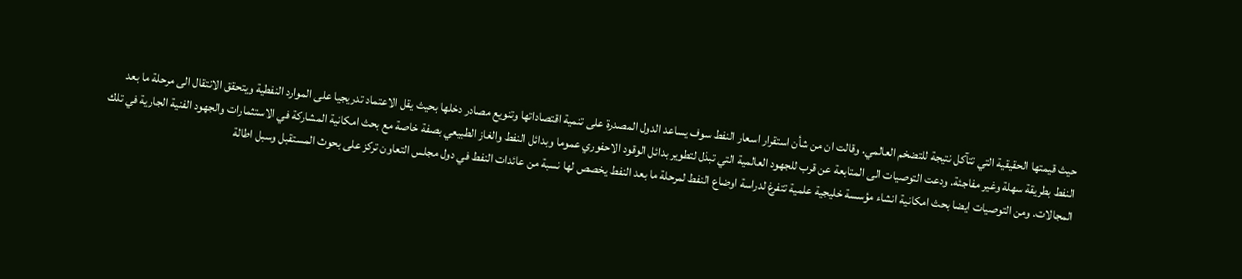حيث قيمتها الحقيقية التي تتآكل نتيجة للتضخم العالمي. وقالت ان من شأن استقرار اسعار النفط سوف يساعد الدول المصدرة على تنمية اقتصاداتها وتنويع مصادر دخلها بحيث يقل الاعتماد تدريجيا على الموارد النفطية ويتحقق الانتقال الى مرحلة ما بعد النفط بطريقة سهلة وغير مفاجئة. ودعت التوصيات الى المتابعة عن قرب للجهود العالمية التي تبذل لتطوير بدائل الوقود الاحفوري عموما وبدائل النفط والغاز الطبيعي بصفة خاصة مع بحث امكانية المشاركة في الاستثمارات والجهود الفنية الجارية في تلك المجالات. ومن التوصيات ايضا بحث امكانية انشاء مؤسسة خليجية علمية تتفرغ لدراسة اوضاع النفط لمرحلة ما بعد النفط يخصص لها نسبة من عائدات النفط في دول مجلس التعاون تركز على بحوث المستقبل وسبل اطالة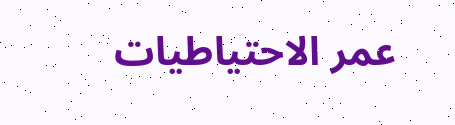عمر الاحتياطيات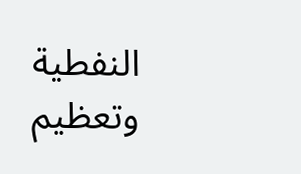النفطية وتعظيم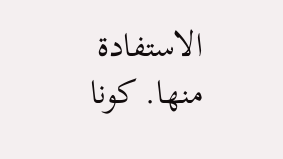الاستفادة منها. كونا